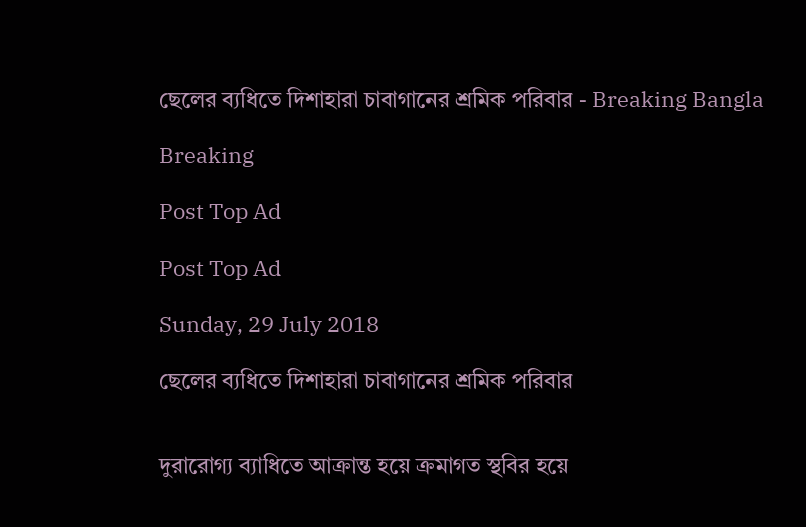ছেলের ব্যধিতে দিশাহারা চাবাগানের শ্রমিক পরিবার - Breaking Bangla

Breaking

Post Top Ad

Post Top Ad

Sunday, 29 July 2018

ছেলের ব্যধিতে দিশাহারা চাবাগানের শ্রমিক পরিবার


দুরারোগ্য ব্যাধিতে আক্রান্ত হয়ে ক্রমাগত স্থবির হয়ে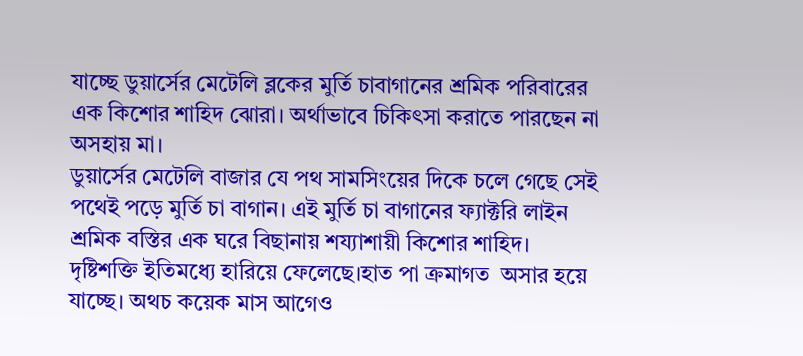যাচ্ছে ডুয়ার্সের মেটেলি ব্লকের মুর্তি চাবাগানের শ্রমিক পরিবারের এক কিশোর শাহিদ ঝোরা। অর্থাভাবে চিকিৎসা করাতে পারছেন না অসহায় মা।
ডুয়ার্সের মেটেলি বাজার যে পথ সামসিংয়ের দিকে চলে গেছে সেই পথেই পড়ে মুর্তি চা বাগান। এই মুর্তি চা বাগানের ফ্যাক্টরি লাইন শ্রমিক বস্তির এক ঘরে বিছানায় শয্যাশায়ী কিশোর শাহিদ। দৃষ্টিশক্তি ইতিমধ্যে হারিয়ে ফেলেছে।হাত পা ক্রমাগত  অসার হয়ে যাচ্ছে। অথচ কয়েক মাস আগেও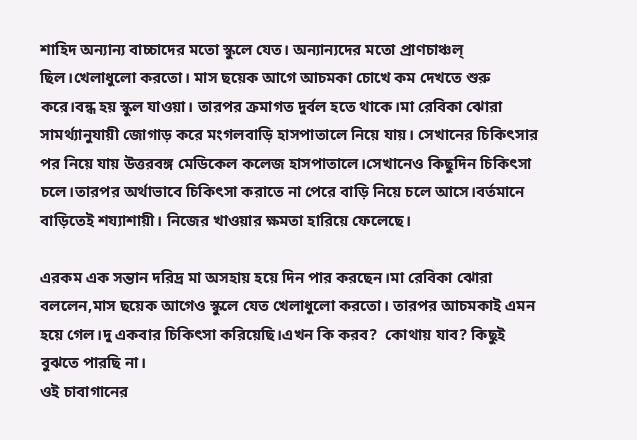শাহিদ অন্যান্য বাচ্চাদের মতো স্কুলে যেত। অন্যান্যদের মতো প্রাণচাঞ্চল্ ছিল।খেলাধুলো করতো। মাস ছয়েক আগে আচমকা চোখে কম দেখতে শুরু করে।বন্ধ হয় স্কুল যাওয়া। তারপর ক্রমাগত দুর্বল হতে থাকে।মা রেবিকা ঝোরা সামর্থ্যানুযায়ী জোগাড় করে মংগলবাড়ি হাসপাতালে নিয়ে যায়। সেখানের চিকিৎসার পর নিয়ে যায় উত্তরবঙ্গ মেডিকেল কলেজ হাসপাতালে।সেখানেও কিছুদিন চিকিৎসা চলে।তারপর অর্থাভাবে চিকিৎসা করাতে না পেরে বাড়ি নিয়ে চলে আসে।বর্তমানে বাড়িতেই শয্যাশায়ী। নিজের খাওয়ার ক্ষমতা হারিয়ে ফেলেছে।

এরকম এক সন্তান দরিদ্র মা অসহায় হয়ে দিন পার করছেন।মা রেবিকা ঝোরা বললেন,মাস ছয়েক আগেও স্কুলে যেত খেলাধুলো করতো। তারপর আচমকাই এমন হয়ে গেল।দু একবার চিকিৎসা করিয়েছি।এখন কি করব?  কোথায় যাব? কিছুই বুঝতে পারছি না।
ওই চাবাগানের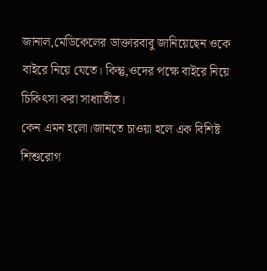জানাল,মেডিকেলের ডাক্তারবাবু জানিয়েছেন ওকে বাইরে নিয়ে যেতে। কিন্তু,ওদের পক্ষে বাইরে নিয়ে চিকিৎসা করা সাধ্যাতীত।
কেন এমন হলো।জানতে চাওয়া হলে এক বিশিষ্ট শিশুরোগ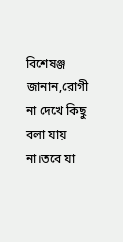বিশেষঞ্জ জানান,রোগী না দেখে কিছু বলা যায় না।তবে যা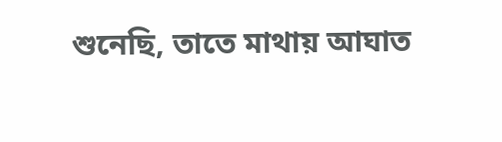শুনেছি, তাতে মাথায় আঘাত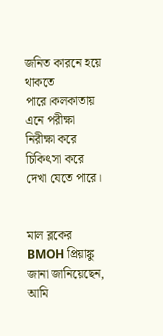জনিত কারনে হয়ে থাকতে পারে।কলকাতায় এনে পরীক্ষা নিরীক্ষা করে চিকিৎসা করে দেখা যেতে পারে।


মাল ব্লকের BMOH প্রিয়াঙ্কু জানা জানিয়েছেন, আমি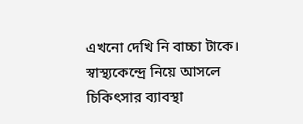এখনো দেখি নি বাচ্চা টাকে। স্বাস্থ্যকেন্দ্রে নিয়ে আসলে চিকিৎসার ব্যাবস্থা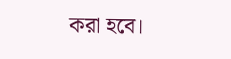করা হবে।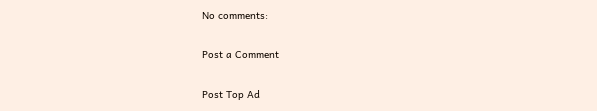No comments:

Post a Comment

Post Top Ad